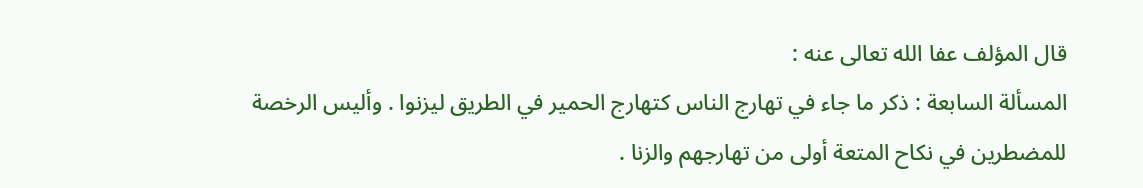قال المؤلف عفا الله تعالى عنه :
المسألة السابعة : ذكر ما جاء في تهارج الناس كتهارج الحمير في الطريق ليزنوا . وأليس الرخصة
للمضطرين في نكاح المتعة أولى من تهارجهم والزنا .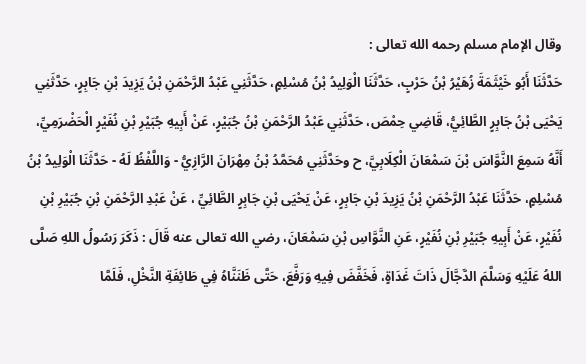وقال الإمام مسلم رحمه الله تعالى :
حَدَّثَنَا أَبُو خَيْثَمَةَ زُهَيْرُ بْنُ حَرْبٍ، حَدَّثَنَا الْوَلِيدُ بْنُ مُسْلِمٍ، حَدَّثَنِي عَبْدُ الرَّحْمَنِ بْنُ يَزِيدَ بْنِ جَابِرٍ، حَدَّثَنِي
يَحْيَى بْنُ جَابِرٍ الطَّائِيُّ، قَاضِي حِمْصَ، حَدَّثَنِي عَبْدُ الرَّحْمَنِ بْنُ جُبَيْرٍ، عَنْ أَبِيهِ جُبَيْرِ بْنِ نُفَيْرٍ الْحَضْرَمِيِّ،
أَنَّهُ سَمِعَ النَّوَّاسَ بْنَ سَمْعَانَ الْكِلَابِيَّ، ح وحَدَّثَنِي مُحَمَّدُ بْنُ مِهْرَانَ الرَّازِيُّ - وَاللَّفْظُ لَهُ - حَدَّثَنَا الْوَلِيدُ بْنُ
مُسْلِمٍ، حَدَّثَنَا عَبْدُ الرَّحْمَنِ بْنُ يَزِيدَ بْنِ جَابِرٍ، عَنْ يَحْيَى بْنِ جَابِرٍ الطَّائِيِّ ، عَنْ عَبْدِ الرَّحْمَنِ بْنِ جُبَيْرِ بْنِ
نُفَيْرٍ، عَنْ أَبِيهِ جُبَيْرِ بْنِ نُفَيْرٍ، عَنِ النَّوَّاسِ بْنِ سَمْعَانَ، رضي الله تعالى عنه قَالَ : ذَكَرَ رَسُولُ اللهِ صَلَّى
اللهُ عَلَيْهِ وَسَلَّمَ الدَّجَّالَ ذَاتَ غَدَاةٍ، فَخَفَّضَ فِيهِ وَرَفَّعَ، حَتَّى ظَنَنَّاهُ فِي طَائِفَةِ النَّخْلِ، فَلَمَّا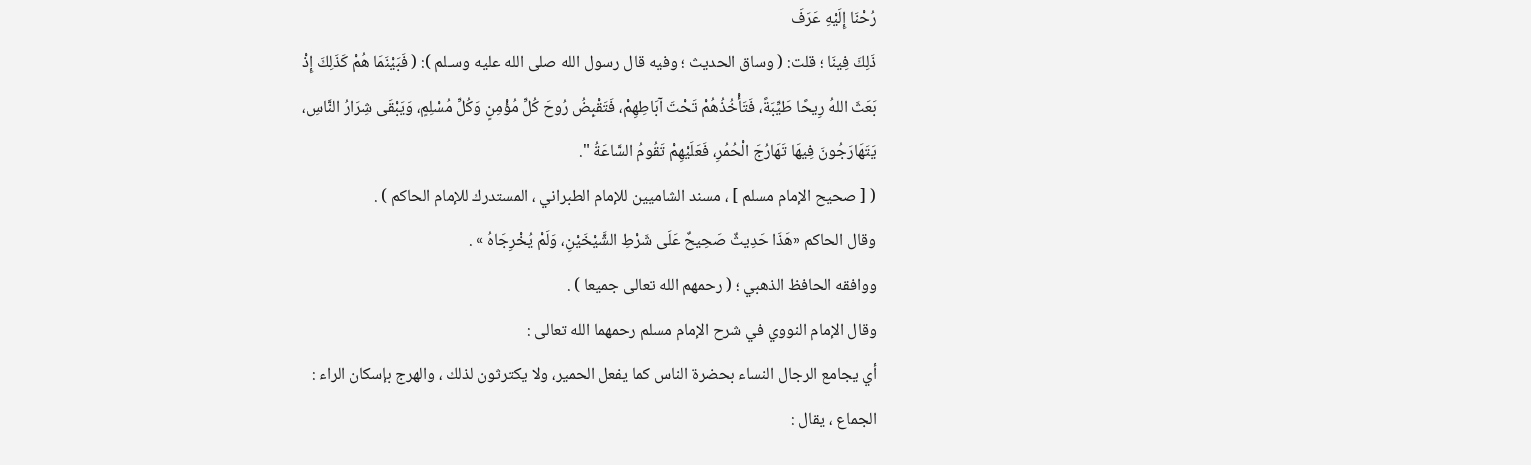رُحْنَا إِلَيْهِ عَرَفَ
ذَلِكَ فِينَا ؛ قلت: ( وساق الحديث ؛ وفيه قال رسول الله صلى الله عليه وسـلم ): ( فَبَيْنَمَا هُمْ كَذَلِكَ إِذْ
بَعَثَ اللهُ رِيحًا طَيِّبَةً، فَتَأْخُذُهُمْ تَحْتَ آبَاطِهِمْ، فَتَقْبِضُ رُوحَ كُلِّ مُؤْمِنٍ وَكُلِّ مُسْلِمٍ، وَيَبْقَى شِرَارُ النَّاسِ،
يَتَهَارَجُونَ فِيهَا تَهَارُجَ الْحُمُرِ، فَعَلَيْهِمْ تَقُومُ السَّاعَةُ ".
( [ صحيح الإمام مسلم ] ، مسند الشاميين للإمام الطبراني ، المستدرك للإمام الحاكم ) .
وقال الحاكم «هَذَا حَدِيثٌ صَحِيحٌ عَلَى شَرْطِ الشَّيْخَيْنِ، وَلَمْ يُخْرِجَاهُ » .
ووافقه الحافظ الذهبي ؛ ( رحمهم الله تعالى جميعا ) .
وقال الإمام النووي في شرح الإمام مسلم رحمهما الله تعالى :
أي يجامع الرجال النساء بحضرة الناس كما يفعل الحمير، ولا يكترثون لذلك ، والهرج بإسكان الراء :
الجماع ، يقال :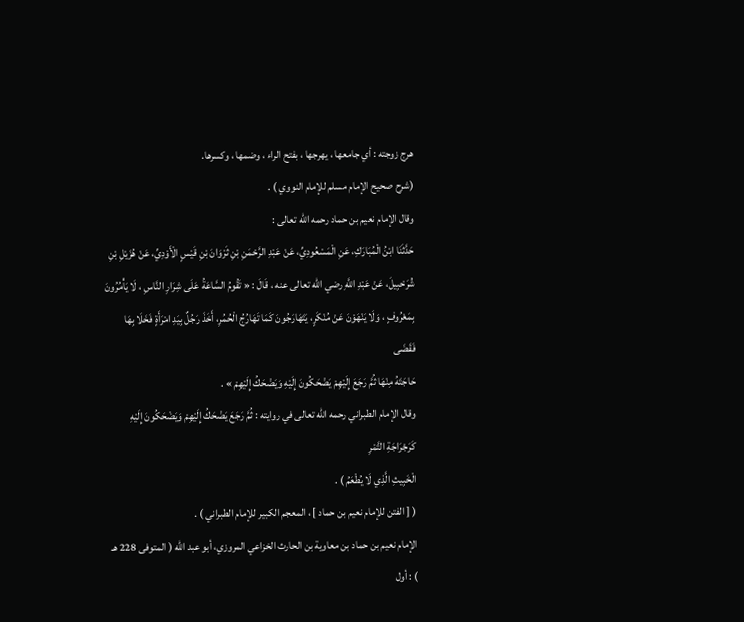هرج زوجته : أي جامعها ، يهرجها ، بفتح الراء ، وضمها ، وكسرها.
(شرح صحيح الإمام مسلم للإمام النووي ) .
وقال الإمام نعيم بن حماد رحمه الله تعالى :
حَدَّثَنَا ابْنُ الْمُبَارَكِ، عَنِ الْمَسْعُودِيِّ، عَنْ عَبْدِ الرَّحْمَنِ بْنِ ثَرْوَانَ بْنِ قَيْسٍ الْأَوْدِيِّ، عَنْ هُزَيْلِ بْنِ
شُرَحْبِيلَ، عَنْ عَبْدِ اللَّهِ رضي الله تعالى عنه ، قَالَ : « تَقُومُ السَّاعَةُ عَلَى شِرَارِ النَّاسِ ، لَا يَأْمُرُونَ
بِمَعْرُوفٍ ، وَلَا يَنْهَوْنَ عَنْ مُنْكَرٍ، يَتَهَارَجُونَ كَمَا تَهَارُجُ الْحُمُرِ، أَخَذَ رَجُلٌ بِيَدِ امْرَأَةٍ فَخَلَا بِهَا فَقَضَى
حَاجَتَهُ مِنْهَا ثُمَّ رَجَعَ إِلَيْهِمْ يَضْحَكُونَ إِلَيْهِ وَيَضْحَكُ إِلَيْهِمْ » .
وقال الإمام الطبراني رحمه الله تعالى في روايته : ثُمَّ رَجَعَ يَضْحَكُ إِلَيْهِمْ وَيَضْحَكُونَ إِلَيْهِ كَرَجْرَاجَةِ التَّمْرِ
الْخَبِيثِ الَّذِي لَا يُطْعَمُ ) .
( [ الفتن للإمام نعيم بن حماد ] ، المعجم الكبير للإمام الطبراني ) .
الإمام نعيم بن حماد بن معاوية بن الحارث الخزاعي المروزي، أبو عبد الله ( المتوفى 228 هـ ) : أول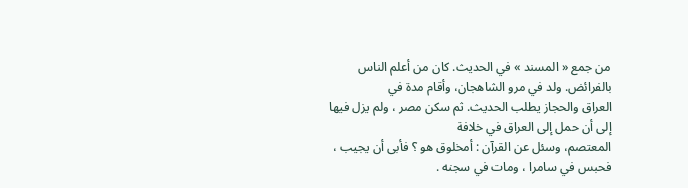من جمع « المسند » في الحديث. كان من أعلم الناس بالفرائض. ولد في مرو الشاهجان، وأقام مدة في
العراق والحجاز يطلب الحديث. ثم سكن مصر ، ولم يزل فيها إلى أن حمل إلى العراق في خلافة
المعتصم، وسئل عن القرآن : أمخلوق هو ؟ فأبى أن يجيب ، فحبس في سامرا ، ومات في سجنه .